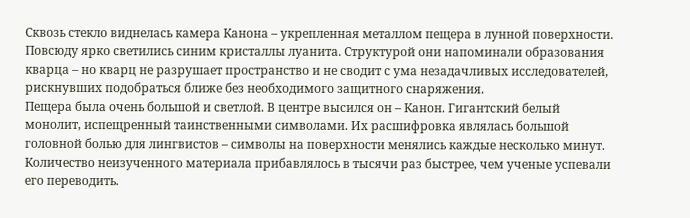Сквозь стекло виднелась камера Канона – укрепленная металлом пещера в лунной поверхности. Повсюду ярко светились синим кристаллы луанита. Структурой они напоминали образования кварца – но кварц не разрушает пространство и не сводит с ума незадачливых исследователей, рискнувших подобраться ближе без необходимого защитного снаряжения.
Пещера была очень большой и светлой. В центре высился он – Канон. Гигантский белый монолит, испещренный таинственными символами. Их расшифровка являлась большой головной болью для лингвистов – символы на поверхности менялись каждые несколько минут. Количество неизученного материала прибавлялось в тысячи раз быстрее, чем ученые успевали его переводить.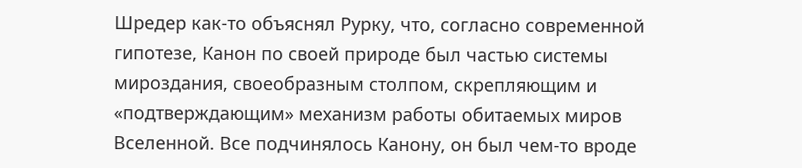Шредер как-то объяснял Рурку, что, согласно современной гипотезе, Канон по своей природе был частью системы мироздания, своеобразным столпом, скрепляющим и «подтверждающим» механизм работы обитаемых миров Вселенной. Все подчинялось Канону, он был чем-то вроде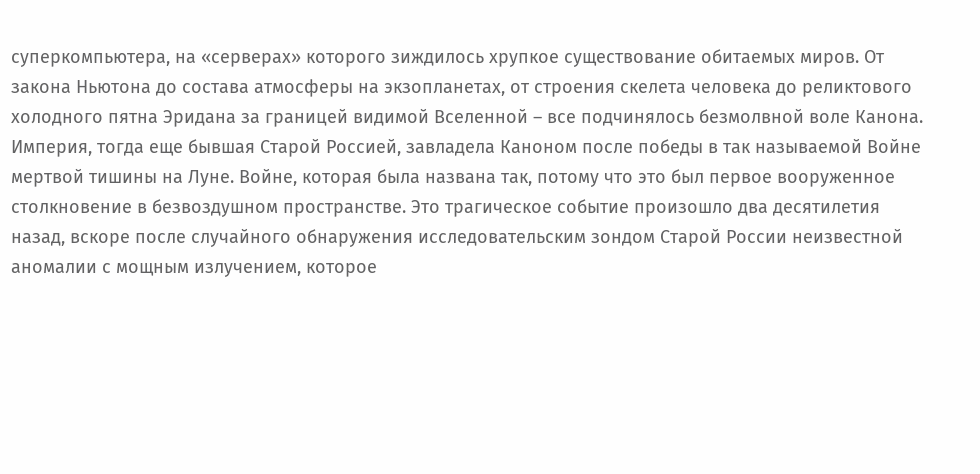суперкомпьютера, на «серверах» которого зиждилось хрупкое существование обитаемых миров. От закона Ньютона до состава атмосферы на экзопланетах, от строения скелета человека до реликтового холодного пятна Эридана за границей видимой Вселенной – все подчинялось безмолвной воле Канона.
Империя, тогда еще бывшая Старой Россией, завладела Каноном после победы в так называемой Войне мертвой тишины на Луне. Войне, которая была названа так, потому что это был первое вооруженное столкновение в безвоздушном пространстве. Это трагическое событие произошло два десятилетия назад, вскоре после случайного обнаружения исследовательским зондом Старой России неизвестной аномалии с мощным излучением, которое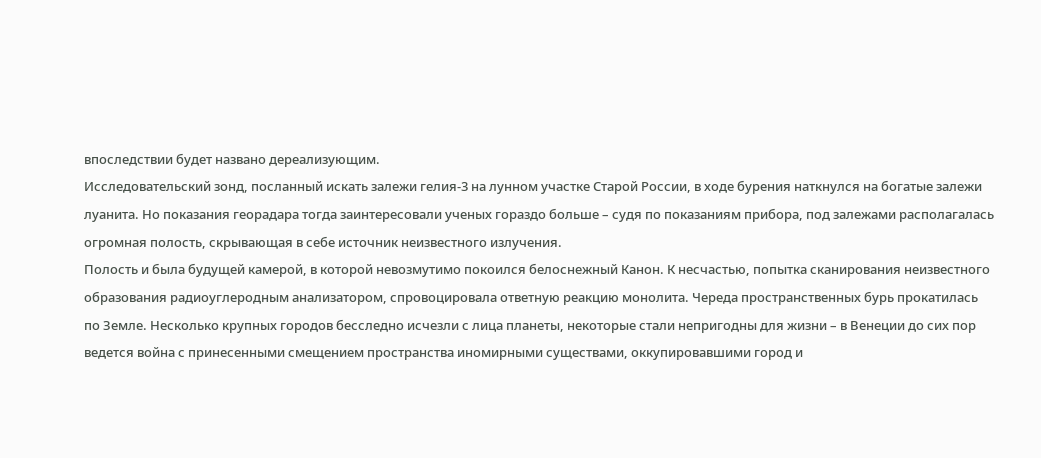впоследствии будет названо дереализующим.
Исследовательский зонд, посланный искать залежи гелия-3 на лунном участке Старой России, в ходе бурения наткнулся на богатые залежи луанита. Но показания георадара тогда заинтересовали ученых гораздо больше – судя по показаниям прибора, под залежами располагалась огромная полость, скрывающая в себе источник неизвестного излучения.
Полость и была будущей камерой, в которой невозмутимо покоился белоснежный Канон. К несчастью, попытка сканирования неизвестного образования радиоуглеродным анализатором, спровоцировала ответную реакцию монолита. Череда пространственных бурь прокатилась по Земле. Несколько крупных городов бесследно исчезли с лица планеты, некоторые стали непригодны для жизни – в Венеции до сих пор ведется война с принесенными смещением пространства иномирными существами, оккупировавшими город и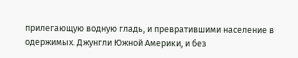прилегающую водную гладь, и превратившими население в одержимых. Джунгли Южной Америки, и без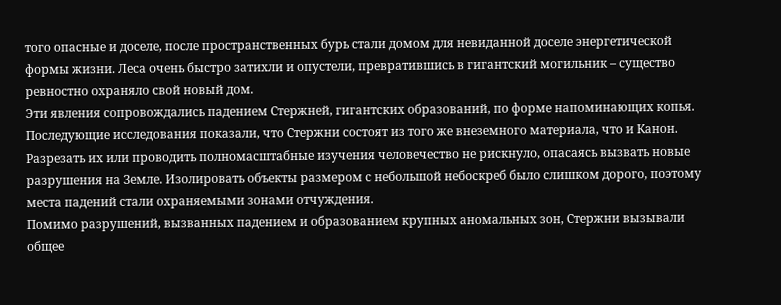того опасные и доселе, после пространственных бурь стали домом для невиданной доселе энергетической формы жизни. Леса очень быстро затихли и опустели, превратившись в гигантский могильник – существо ревностно охраняло свой новый дом.
Эти явления сопровождались падением Стержней, гигантских образований, по форме напоминающих копья. Последующие исследования показали, что Стержни состоят из того же внеземного материала, что и Канон. Разрезать их или проводить полномасштабные изучения человечество не рискнуло, опасаясь вызвать новые разрушения на Земле. Изолировать объекты размером с небольшой небоскреб было слишком дорого, поэтому места падений стали охраняемыми зонами отчуждения.
Помимо разрушений, вызванных падением и образованием крупных аномальных зон, Стержни вызывали общее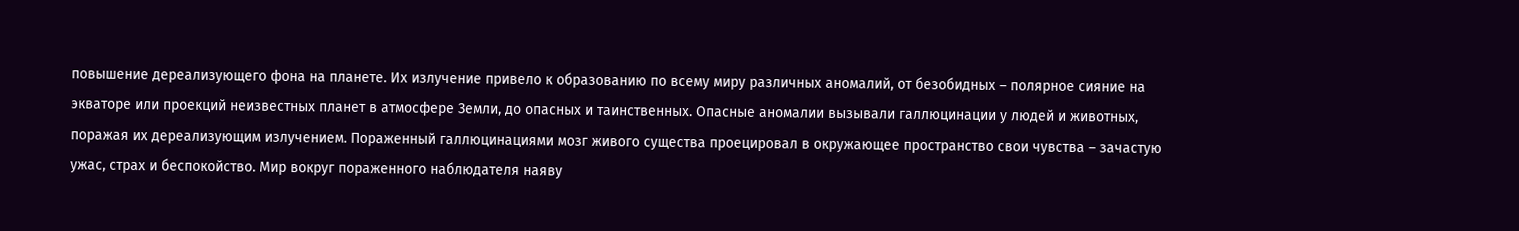повышение дереализующего фона на планете. Их излучение привело к образованию по всему миру различных аномалий, от безобидных – полярное сияние на экваторе или проекций неизвестных планет в атмосфере Земли, до опасных и таинственных. Опасные аномалии вызывали галлюцинации у людей и животных, поражая их дереализующим излучением. Пораженный галлюцинациями мозг живого существа проецировал в окружающее пространство свои чувства – зачастую ужас, страх и беспокойство. Мир вокруг пораженного наблюдателя наяву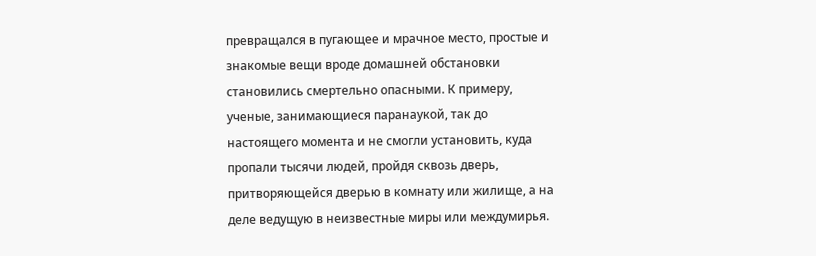превращался в пугающее и мрачное место, простые и знакомые вещи вроде домашней обстановки становились смертельно опасными. К примеру, ученые, занимающиеся паранаукой, так до настоящего момента и не смогли установить, куда пропали тысячи людей, пройдя сквозь дверь, притворяющейся дверью в комнату или жилище, а на деле ведущую в неизвестные миры или междумирья.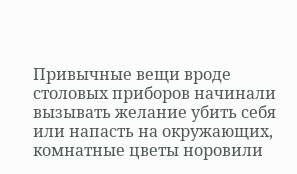Привычные вещи вроде столовых приборов начинали вызывать желание убить себя или напасть на окружающих, комнатные цветы норовили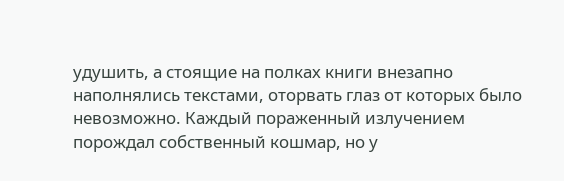удушить, а стоящие на полках книги внезапно наполнялись текстами, оторвать глаз от которых было невозможно. Каждый пораженный излучением порождал собственный кошмар, но у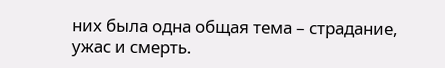них была одна общая тема – страдание, ужас и смерть.